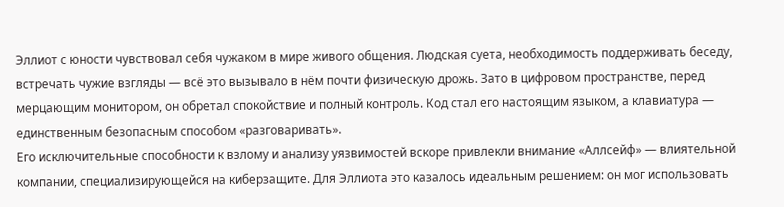Эллиот с юности чувствовал себя чужаком в мире живого общения. Людская суета, необходимость поддерживать беседу, встречать чужие взгляды — всё это вызывало в нём почти физическую дрожь. Зато в цифровом пространстве, перед мерцающим монитором, он обретал спокойствие и полный контроль. Код стал его настоящим языком, а клавиатура — единственным безопасным способом «разговаривать».
Его исключительные способности к взлому и анализу уязвимостей вскоре привлекли внимание «Аллсейф» — влиятельной компании, специализирующейся на киберзащите. Для Эллиота это казалось идеальным решением: он мог использовать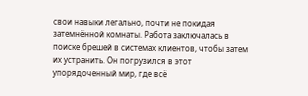свои навыки легально, почти не покидая затемнённой комнаты. Работа заключалась в поиске брешей в системах клиентов, чтобы затем их устранить. Он погрузился в этот упорядоченный мир, где всё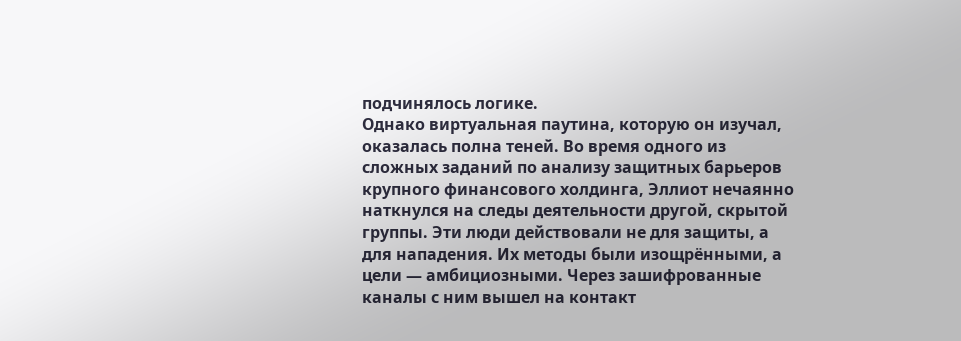подчинялось логике.
Однако виртуальная паутина, которую он изучал, оказалась полна теней. Во время одного из сложных заданий по анализу защитных барьеров крупного финансового холдинга, Эллиот нечаянно наткнулся на следы деятельности другой, скрытой группы. Эти люди действовали не для защиты, а для нападения. Их методы были изощрёнными, а цели — амбициозными. Через зашифрованные каналы с ним вышел на контакт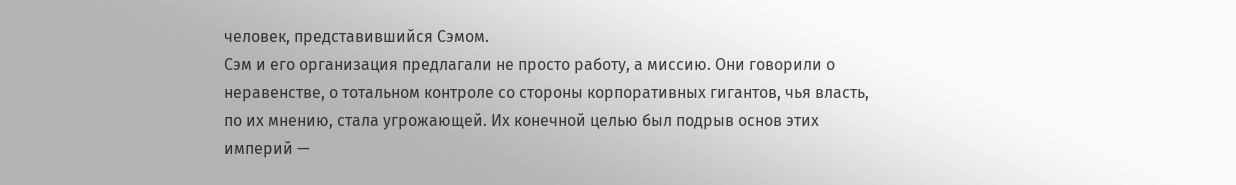человек, представившийся Сэмом.
Сэм и его организация предлагали не просто работу, а миссию. Они говорили о неравенстве, о тотальном контроле со стороны корпоративных гигантов, чья власть, по их мнению, стала угрожающей. Их конечной целью был подрыв основ этих империй —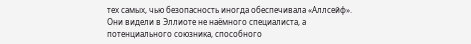тех самых, чью безопасность иногда обеспечивала «Аллсейф». Они видели в Эллиоте не наёмного специалиста, а потенциального союзника, способного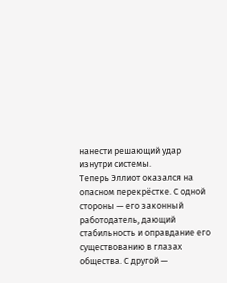нанести решающий удар изнутри системы.
Теперь Эллиот оказался на опасном перекрёстке. С одной стороны — его законный работодатель, дающий стабильность и оправдание его существованию в глазах общества. С другой —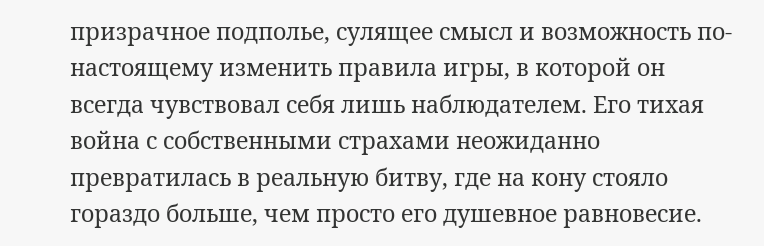призрачное подполье, сулящее смысл и возможность по-настоящему изменить правила игры, в которой он всегда чувствовал себя лишь наблюдателем. Его тихая война с собственными страхами неожиданно превратилась в реальную битву, где на кону стояло гораздо больше, чем просто его душевное равновесие.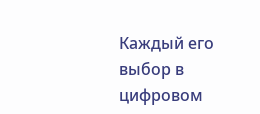Каждый его выбор в цифровом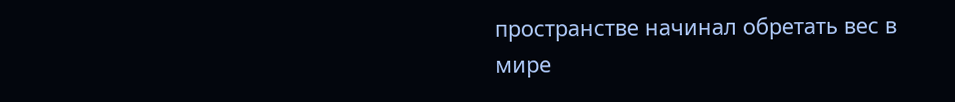пространстве начинал обретать вес в мире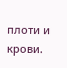плоти и крови.